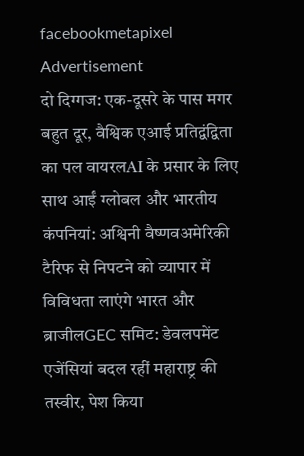facebookmetapixel
Advertisement
दो दिग्गज: एक-दूसरे के पास मगर बहुत दूर, वैश्विक एआई प्रतिद्वंद्विता का पल वायरलAI के प्रसार के लिए साथ आईं ग्लोबल और भारतीय कंपनियां: अश्विनी वैष्णवअमेरिकी टैरिफ से निपटने को व्यापार में विविधता लाएंगे भारत और ब्राजीलGEC समिट: डेवलपमेंट एजेंसियां बदल रहीं महाराष्ट्र की तस्वीर, पेश किया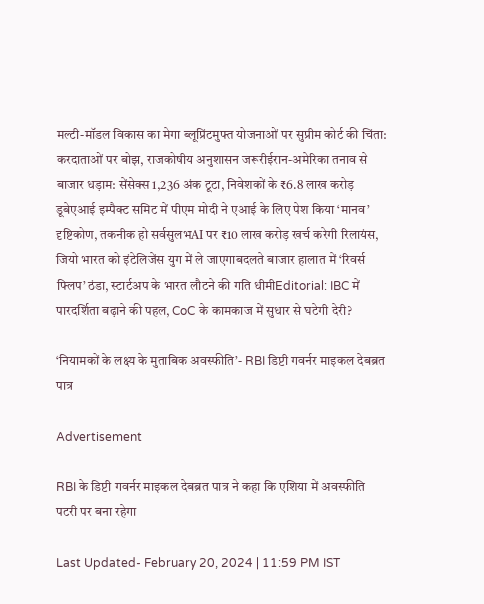मल्टी-मॉडल विकास का मेगा ब्लूप्रिंटमुफ्त योजनाओं पर सुप्रीम कोर्ट की चिंता: करदाताओं पर बोझ, राजकोषीय अनुशासन जरूरीईरान-अमेरिका तनाव से बाजार धड़ाम: सेंसेक्स 1,236 अंक टूटा, निवेशकों के ₹6.8 लाख करोड़ डूबेएआई इम्पैक्ट समिट में पीएम मोदी ने एआई के लिए पेश किया ‘मानव’ दृष्टिकोण, तकनीक हो सर्वसुलभAI पर ₹10 लाख करोड़ खर्च करेगी रिलायंस, जियो भारत को इंटेलिजेंस युग में ले जाएगाबदलते बाजार हालात में ‘रिवर्स फ्लिप’ ठंडा, स्टार्टअप के भारत लौटने की गति धीमीEditorial: IBC में पारदर्शिता बढ़ाने की पहल, CoC के कामकाज में सुधार से घटेगी देरी?

‘नियामकों के लक्ष्य के मुताबिक अवस्फीति’- RBI डिप्टी गवर्नर माइकल देबब्रत पात्र

Advertisement

RBI के डिप्टी गवर्नर माइकल देबब्रत पात्र ने कहा कि एशिया में अवस्फीति पटरी पर बना रहेगा

Last Updated- February 20, 2024 | 11:59 PM IST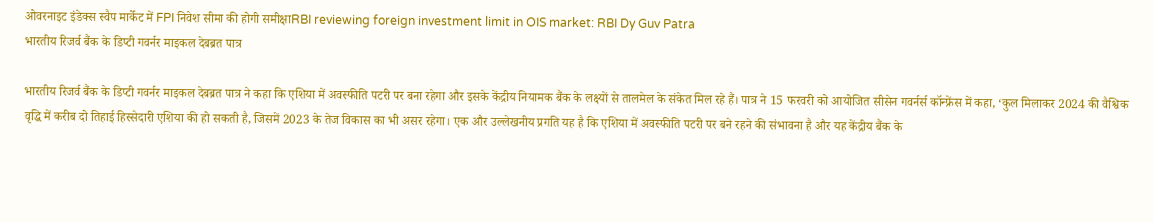ओवरनाइट इंडेक्स स्वैप मार्केट में FPI निवेश सीमा की होगी समीक्षाRBI reviewing foreign investment limit in OIS market: RBI Dy Guv Patra
भारतीय रिजर्व बैंक के डिप्टी गवर्नर माइकल देबब्रत पात्र

भारतीय रिजर्व बैंक के डिप्टी गवर्नर माइकल देबब्रत पात्र ने कहा कि एशिया में अवस्फीति पटरी पर बना रहेगा और इसके केंद्रीय नियामक बैंक के लक्ष्यों से तालमेल के संकेत मिल रहे हैं। पात्र ने 15 फरवरी को आयोजित सीसेन गवर्नर्स कॉन्फ्रेंस में कहा, ‘कुल मिलाकर 2024 की वैश्विक वृद्धि में करीब दो तिहाई हिस्सेदारी एशिया की हो सकती है, जिसमें 2023 के तेज विकास का भी असर रहेगा। एक और उल्लेखनीय प्रगति यह है कि एशिया में अवस्फीति पटरी पर बने रहने की संभावना है और यह केंद्रीय बैंक के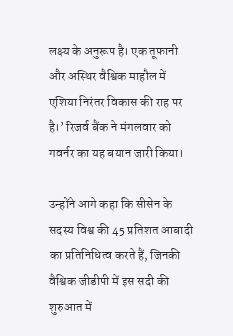लक्ष्य के अनुरूप है। एक तूफानी और अस्थिर वैश्विक माहौल में एशिया निरंतर विकास की राह पर है।’ रिजर्व बैंक ने मंगलवार को गवर्नर का यह बयान जारी किया।

उन्होंने आगे कहा कि सीसेन के सदस्य विश्व की 45 प्रतिशत आबादी का प्रतिनिधित्व करते हैं, जिनकी वैश्विक जीडीपी में इस सदी की शुरुआत में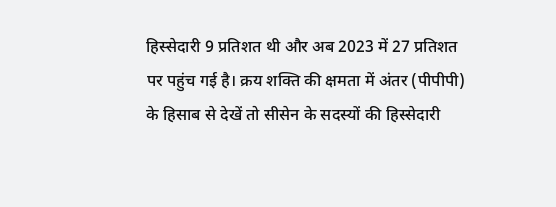हिस्सेदारी 9 प्रतिशत थी और अब 2023 में 27 प्रतिशत पर पहुंच गई है। क्रय शक्ति की क्षमता में अंतर (पीपीपी) के हिसाब से देखें तो सीसेन के सदस्यों की हिस्सेदारी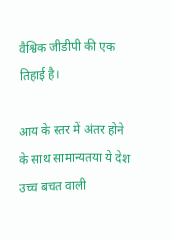वैश्विक जीडीपी की एक तिहाई है।

आय के स्तर में अंतर होने के साथ सामान्यतया ये देश उच्च बचत वाली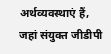अर्थव्यवस्थाएं हैं, जहां संयुक्त जीडीपी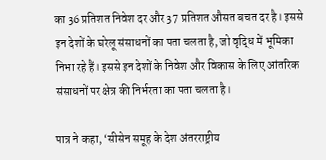का 36 प्रतिशत निवेश दर और 37 प्रतिशत औसत बचत दर है। इससे इन देशों के घरेलू संसाधनों का पता चलता है, जो वृद्धि में भूमिका निभा रहे हैं। इससे इन देशों के निवेश और विकास के लिए आंतरिक संसाधनों पर क्षेत्र की निर्भरता का पता चलता है।

पात्र ने कहा, ‘सीसेन समूह के देश अंतरराष्ट्रीय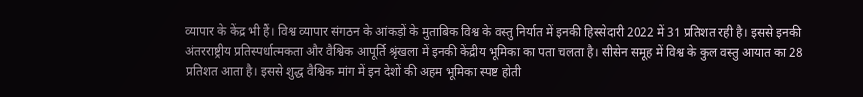व्यापार के केंद्र भी हैं। विश्व व्यापार संगठन के आंकड़ों के मुताबिक विश्व के वस्तु निर्यात में इनकी हिस्सेदारी 2022 में 31 प्रतिशत रही है। इससे इनकी अंतरराष्ट्रीय प्रतिस्पर्धात्मकता और वैश्विक आपूर्ति श्रृंखला में इनकी केंद्रीय भूमिका का पता चलता है। सीसेन समूह में विश्व के कुल वस्तु आयात का 28 प्रतिशत आता है। इससे शुद्ध वैश्विक मांग में इन देशों की अहम भूमिका स्पष्ट होती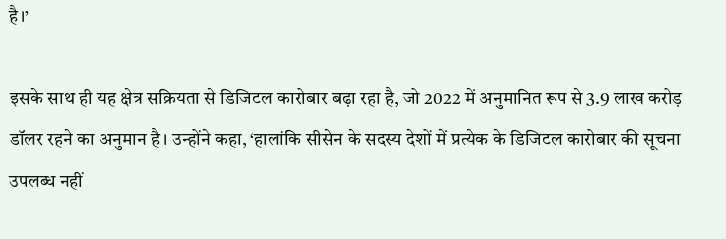है।’

इसके साथ ही यह क्षेत्र सक्रियता से डिजिटल कारोबार बढ़ा रहा है, जो 2022 में अनुमानित रूप से 3.9 लाख करोड़ डॉलर रहने का अनुमान है। उन्होंने कहा, ‘हालांकि सीसेन के सदस्य देशों में प्रत्येक के डिजिटल कारोबार की सूचना उपलब्ध नहीं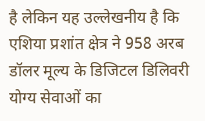है लेकिन यह उल्लेखनीय है कि एशिया प्रशांत क्षेत्र ने 958 अरब डॉलर मूल्य के डिजिटल डिलिवरी योग्य सेवाओं का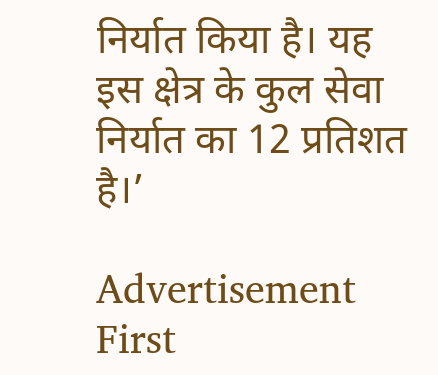निर्यात किया है। यह इस क्षेत्र के कुल सेवा निर्यात का 12 प्रतिशत है।’

Advertisement
First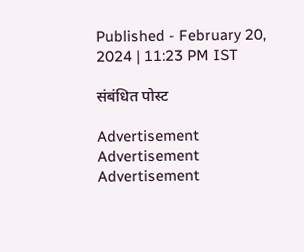Published - February 20, 2024 | 11:23 PM IST

संबंधित पोस्ट

Advertisement
Advertisement
Advertisement